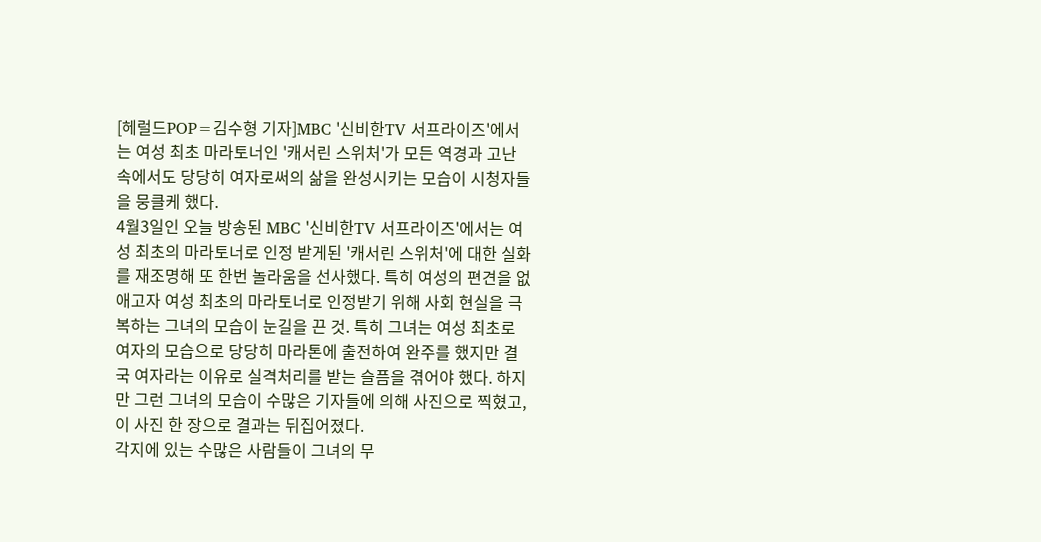[헤럴드POP=김수형 기자]MBC '신비한TV 서프라이즈'에서는 여성 최초 마라토너인 '캐서린 스위처'가 모든 역경과 고난 속에서도 당당히 여자로써의 삶을 완성시키는 모습이 시청자들을 뭉클케 했다.
4월3일인 오늘 방송된 MBC '신비한TV 서프라이즈'에서는 여성 최초의 마라토너로 인정 받게된 '캐서린 스위처'에 대한 실화를 재조명해 또 한번 놀라움을 선사했다. 특히 여성의 편견을 없애고자 여성 최초의 마라토너로 인정받기 위해 사회 현실을 극복하는 그녀의 모습이 눈길을 끈 것. 특히 그녀는 여성 최초로 여자의 모습으로 당당히 마라톤에 출전하여 완주를 했지만 결국 여자라는 이유로 실격처리를 받는 슬픔을 겪어야 했다. 하지만 그런 그녀의 모습이 수많은 기자들에 의해 사진으로 찍혔고, 이 사진 한 장으로 결과는 뒤집어졌다.
각지에 있는 수많은 사람들이 그녀의 무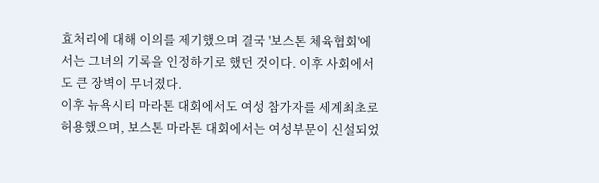효처리에 대해 이의를 제기했으며 결국 '보스톤 체육협회'에서는 그녀의 기록을 인정하기로 했던 것이다. 이후 사회에서도 큰 장벽이 무너졌다.
이후 뉴욕시티 마라톤 대회에서도 여성 참가자를 세계최초로 허용했으며, 보스톤 마라톤 대회에서는 여성부문이 신설되었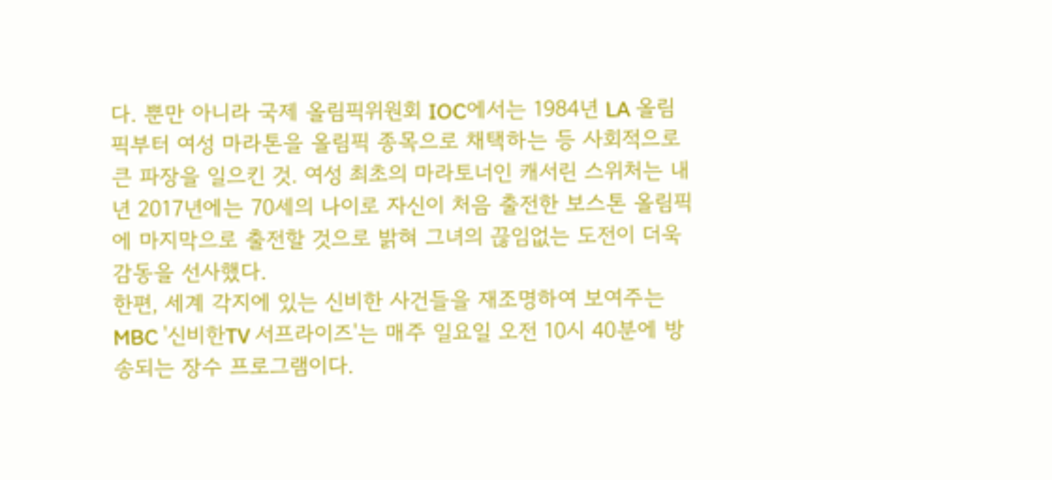다. 뿐만 아니라 국제 올림픽위원회 IOC에서는 1984년 LA 올림픽부터 여성 마라톤을 올림픽 종목으로 채택하는 등 사회적으로 큰 파장을 일으킨 것. 여성 최초의 마라토너인 캐서린 스위처는 내년 2017년에는 70세의 나이로 자신이 처음 출전한 보스톤 올림픽에 마지막으로 출전할 것으로 밝혀 그녀의 끊임없는 도전이 더욱 감동을 선사했다.
한편, 세계 각지에 있는 신비한 사건들을 재조명하여 보여주는 MBC '신비한TV 서프라이즈'는 매주 일요일 오전 10시 40분에 방송되는 장수 프로그램이다.